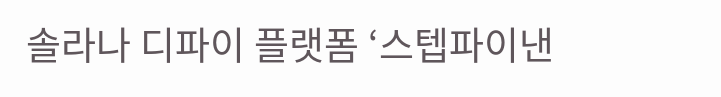솔라나 디파이 플랫폼 ‘스텝파이낸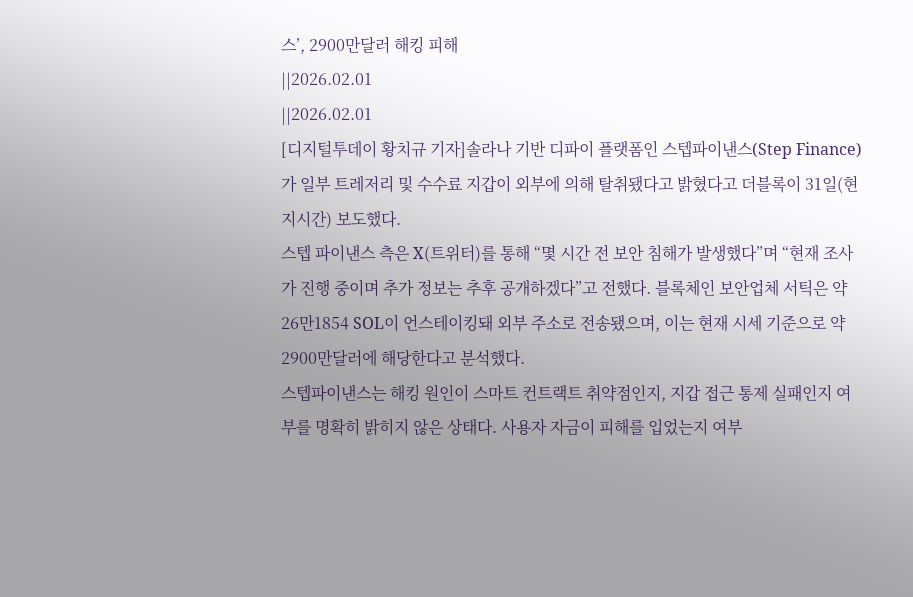스’, 2900만달러 해킹 피해
||2026.02.01
||2026.02.01
[디지털투데이 황치규 기자]솔라나 기반 디파이 플랫폼인 스텝파이낸스(Step Finance)가 일부 트레저리 및 수수료 지갑이 외부에 의해 탈취됐다고 밝혔다고 더블록이 31일(현지시간) 보도했다.
스텝 파이낸스 측은 X(트위터)를 통해 “몇 시간 전 보안 침해가 발생했다”며 “현재 조사가 진행 중이며 추가 정보는 추후 공개하겠다”고 전했다. 블록체인 보안업체 서틱은 약 26만1854 SOL이 언스테이킹돼 외부 주소로 전송됐으며, 이는 현재 시세 기준으로 약 2900만달러에 해당한다고 분석했다.
스텝파이낸스는 해킹 원인이 스마트 컨트랙트 취약점인지, 지갑 접근 통제 실패인지 여부를 명확히 밝히지 않은 상태다. 사용자 자금이 피해를 입었는지 여부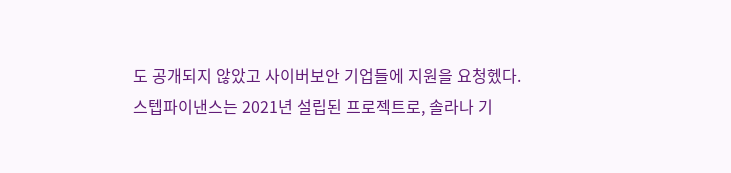도 공개되지 않았고 사이버보안 기업들에 지원을 요청헸다.
스텝파이낸스는 2021년 설립된 프로젝트로, 솔라나 기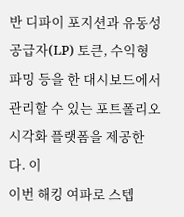반 디파이 포지션과 유동성 공급자(LP) 토큰, 수익형 파밍 등을 한 대시보드에서 관리할 수 있는 포트폴리오 시각화 플랫폼을 제공한다. 이
이번 해킹 여파로 스텝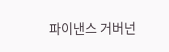파이낸스 거버넌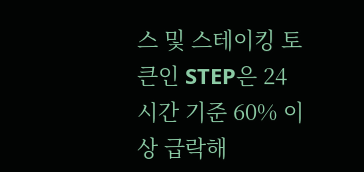스 및 스테이킹 토큰인 STEP은 24시간 기준 60% 이상 급락해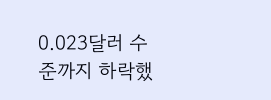0.023달러 수준까지 하락했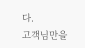다.
고객님만을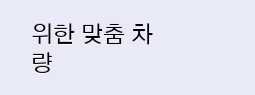위한 맞춤 차량